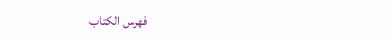فهرس الكتاب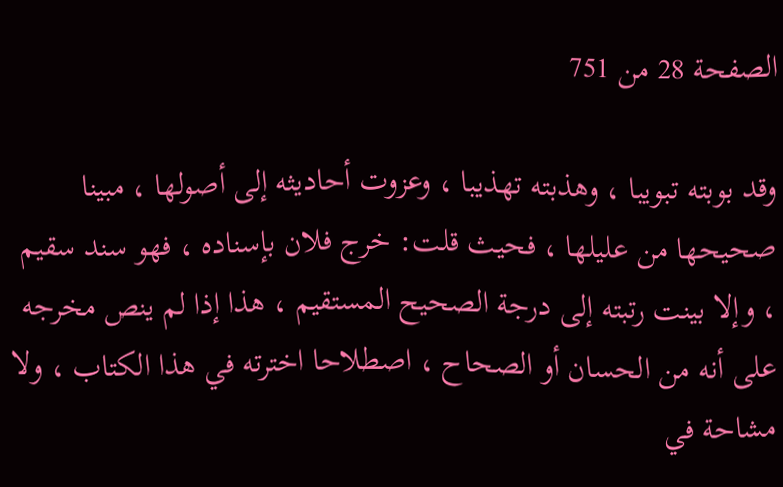الصفحة 28 من 751

وقد بوبته تبويبا ، وهذبته تهذيبا ، وعزوت أحاديثه إلى أصولها ، مبينا صحيحها من عليلها ، فحيث قلت: خرج فلان بإسناده ، فهو سند سقيم ، وإلا بينت رتبته إلى درجة الصحيح المستقيم ، هذا إذا لم ينص مخرجه على أنه من الحسان أو الصحاح ، اصطلاحا اخترته في هذا الكتاب ، ولا مشاحة في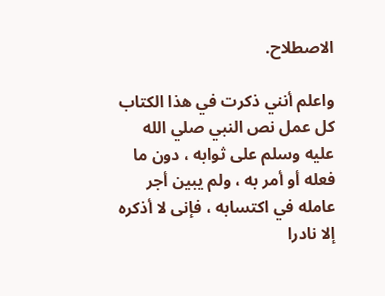الاصطلاح.

واعلم أنني ذكرت في هذا الكتاب كل عمل نص النبي صلي الله عليه وسلم على ثوابه ، دون ما فعله أو أمر به ، ولم يبين أجر عامله في اكتسابه ، فإنى لا أذكره إلا نادرا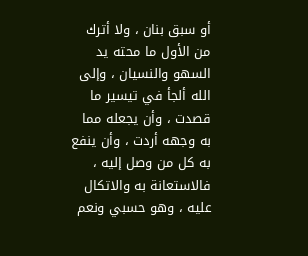أو سبق بنان ، ولا أترك من الأول ما محته يد السهو والنسيان ، وإلى الله ألجأ في تيسير ما قصدت ، وأن يجعله مما به وجهه أردت ، وأن ينفع به كل من وصل إليه ، فالاستعانة به والاتكال عليه ، وهو حسبي ونعم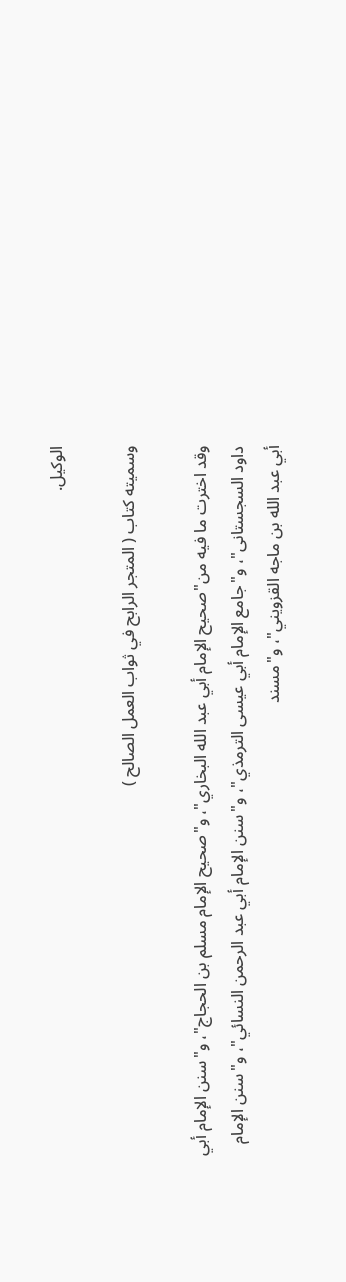الوكيل.

وسميته كتاب ( المتجر الرابح في ثواب العمل الصالح )

وقد اخترت ما فيه من"صحيح الإمام أبي عبد الله البخاري"، و"صحيح الإمام مسلم بن الحجاج"، و"سنن الإمام أبي داود السجستانى"، و"جامع الإمام أبي عيسى الترمذي"، و"سنن الإمام أبي عبد الرحمن النسائي"، و"سنن الإمام أبي عبد الله بن ماجه القزويني"، و"مسند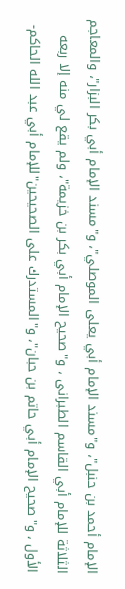الإمام أحمد بن حنبل"، و"مسند الإمام أبي يعلى الموصلي"، و"مسند الإمام أبي بكر البزار"، والمعاجم الثلاثة للإمام أبي القاسم الطبرانى ، و"صحيح الإمام أبي بكر بن خزيمة"، ولم يقع لي منه إلا ربعه الأول ، و"صحيح الإمام أبي حاتم بن حبان"، و"المستدرك على الصحيحين"للإمام أبي عبد الله الحاكم-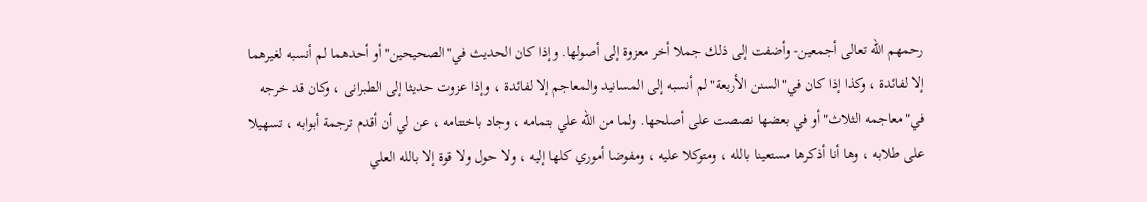رحمهم الله تعالى أجمعين- وأضفت إلى ذلك جملا أخر معزوة إلى أصولها. وإذا كان الحديث في"الصحيحين"أو أحدهما لم أنسبه لغيرهما إلا لفائدة ، وكذا إذا كان في"السنن الأربعة"لم أنسبه إلى المسانيد والمعاجم إلا لفائدة ، وإذا عزوت حديثا إلى الطبرانى ، وكان قد خرجه في"معاجمه الثلاث"أو في بعضها نصصت على أصلحها. ولما من الله علي بتمامه ، وجاد باختتامه ، عن لي أن أقدم ترجمة أبوابه ، تسهيلا على طلابه ، وها أنا أذكرها مستعينا بالله ، ومتوكلا عليه ، ومفوضا أموري كلها إليه ، ولا حول ولا قوة إلا بالله العلي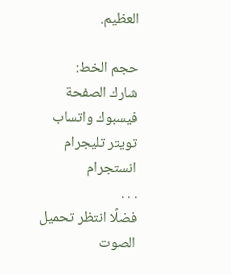العظيم.

حجم الخط:
شارك الصفحة
فيسبوك واتساب تويتر تليجرام انستجرام
. . .
فضلًا انتظر تحميل الصوت